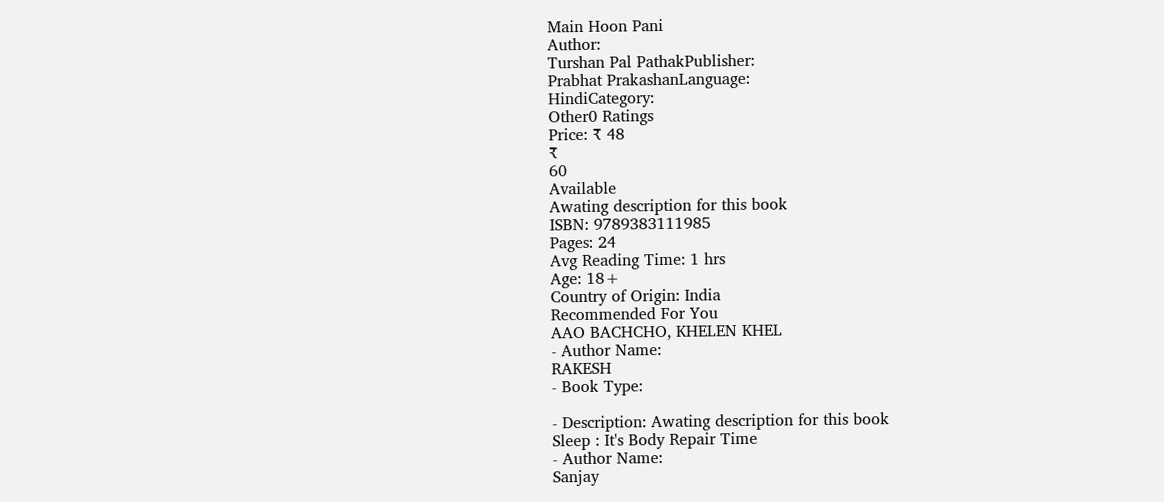Main Hoon Pani
Author:
Turshan Pal PathakPublisher:
Prabhat PrakashanLanguage:
HindiCategory:
Other0 Ratings
Price: ₹ 48
₹
60
Available
Awating description for this book
ISBN: 9789383111985
Pages: 24
Avg Reading Time: 1 hrs
Age: 18+
Country of Origin: India
Recommended For You
AAO BACHCHO, KHELEN KHEL
- Author Name:
RAKESH
- Book Type:

- Description: Awating description for this book
Sleep : It's Body Repair Time
- Author Name:
Sanjay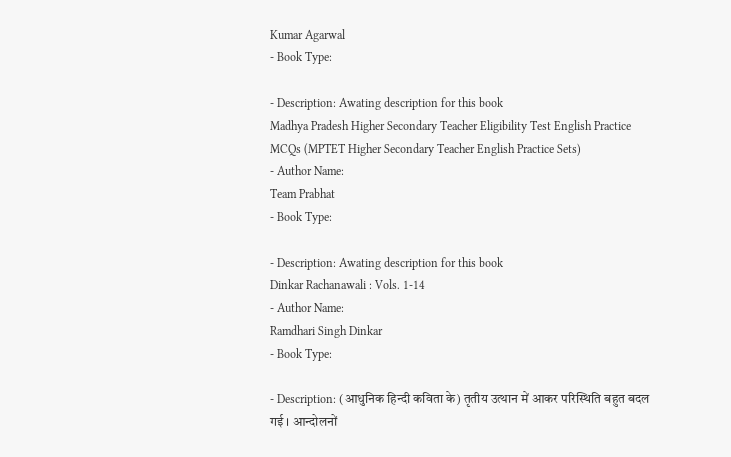Kumar Agarwal
- Book Type:

- Description: Awating description for this book
Madhya Pradesh Higher Secondary Teacher Eligibility Test English Practice MCQs (MPTET Higher Secondary Teacher English Practice Sets)
- Author Name:
Team Prabhat
- Book Type:

- Description: Awating description for this book
Dinkar Rachanawali : Vols. 1-14
- Author Name:
Ramdhari Singh Dinkar
- Book Type:

- Description: (आधुनिक हिन्दी कविता के) तृतीय उत्थान में आकर परिस्थिति बहुत बदल गई । आन्दोलनों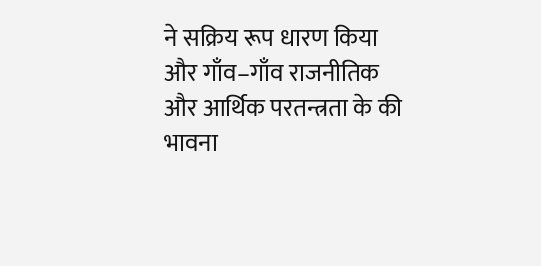ने सक्रिय रूप धारण किया और गाँव–गाँव राजनीतिक और आर्थिक परतन्त्रता के की भावना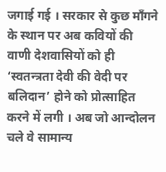जगाई गई । सरकार से कुछ माँगने के स्थान पर अब कवियों की वाणी देशवासियों को ही ‘स्वतन्त्रता देवी की वेदी पर बलिदान’ होने को प्रोत्साहित करने में लगी । अब जो आन्दोलन चले वे सामान्य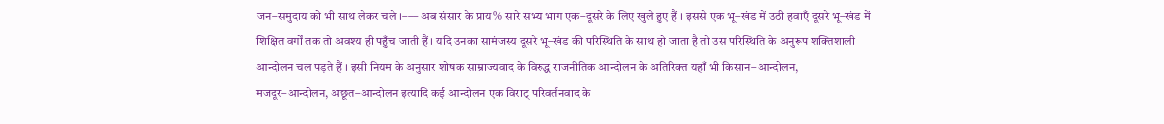जन–समुदाय को भी साथ लेकर चले ।––– अब संसार के प्राय% सारे सभ्य भाग एक–दूसरे के लिए खुले हुए हैं । इससे एक भू–खंड में उठी हवाएँ दूसरे भू–खंड में शिक्षित वर्गों तक तो अवश्य ही पहुँच जाती हैं । यदि उनका सामंजस्य दूसरे भू–खंड की परिस्थिति के साथ हो जाता है तो उस परिस्थिति के अनुरूप शक्तिशाली आन्दोलन चल पड़ते हैं । इसी नियम के अनुसार शोषक साम्राज्यवाद के विरुद्ध राजनीतिक आन्दोलन के अतिरिक्त यहाँ भी किसान–आन्दोलन, मजदूर–आन्दोलन, अछूत–आन्दोलन इत्यादि कई आन्दोलन एक विराट् परिवर्तनवाद के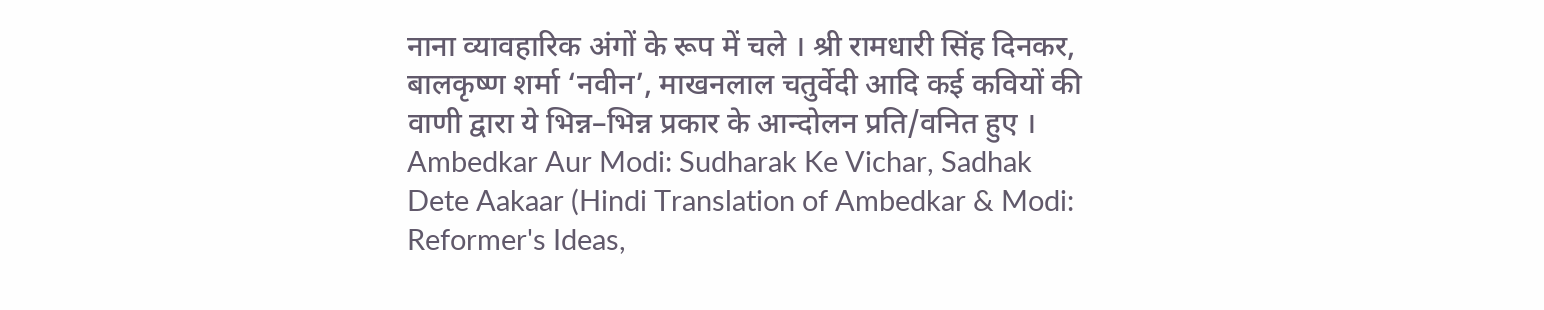नाना व्यावहारिक अंगों के रूप में चले । श्री रामधारी सिंह दिनकर, बालकृष्ण शर्मा ‘नवीन’, माखनलाल चतुर्वेदी आदि कई कवियों की वाणी द्वारा ये भिन्न–भिन्न प्रकार के आन्दोलन प्रति/वनित हुए ।
Ambedkar Aur Modi: Sudharak Ke Vichar, Sadhak Dete Aakaar (Hindi Translation of Ambedkar & Modi: Reformer's Ideas,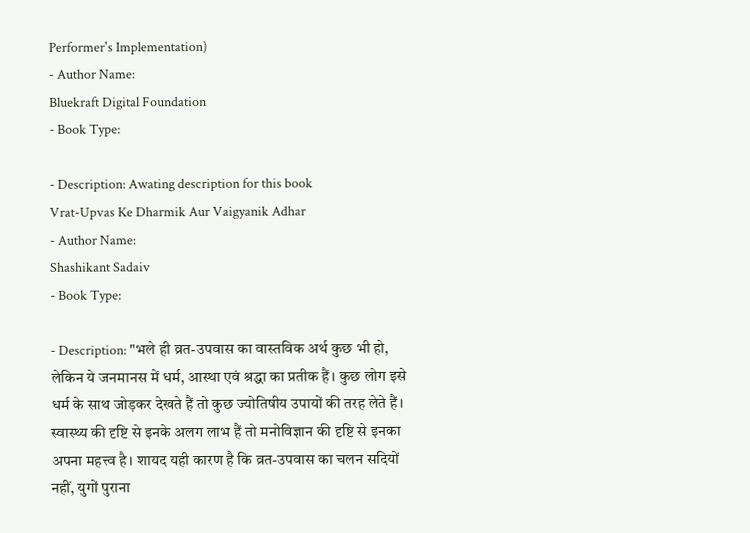Performer's Implementation)
- Author Name:
Bluekraft Digital Foundation
- Book Type:

- Description: Awating description for this book
Vrat-Upvas Ke Dharmik Aur Vaigyanik Adhar
- Author Name:
Shashikant Sadaiv
- Book Type:

- Description: "भले ही व्रत-उपवास का वास्तविक अर्थ कुछ भी हो, लेकिन ये जनमानस में धर्म, आस्था एवं श्रद्धा का प्रतीक हैं। कुछ लोग इसे धर्म के साथ जोड़कर देखते हैं तो कुछ ज्योतिषीय उपायों की तरह लेते हैं। स्वास्थ्य की दृष्टि से इनके अलग लाभ हैं तो मनोविज्ञान की दृष्टि से इनका अपना महत्त्व है। शायद यही कारण है कि व्रत-उपवास का चलन सदियों नहीं, युगों पुराना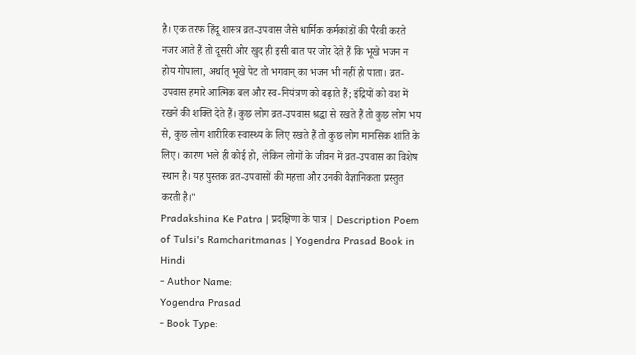है। एक तरफ हिंदू शास्त्र व्रत-उपवास जैसे धार्मिक कर्मकांडों की पैरवी करते नजर आते हैं तो दूसरी ओर खुद ही इसी बात पर जोर देते हैं कि भूखे भजन न होय गोपाला, अर्थात् भूखे पेट तो भगवान् का भजन भी नहीं हो पाता। व्रत-उपवास हमारे आत्मिक बल और स्व-नियंत्रण को बढ़ाते हैं; इंद्रियों को वश में रखने की शक्ति देते हैं। कुछ लोग व्रत-उपवास श्रद्धा से रखते हैं तो कुछ लोग भय से, कुछ लोग शारीरिक स्वास्थ्य के लिए रखते हैं तो कुछ लोग मानसिक शांति के लिए। कारण भले ही कोई हो, लेकिन लोगों के जीवन में व्रत-उपवास का विशेष स्थान है। यह पुस्तक व्रत-उपवासों की महत्ता और उनकी वैज्ञानिकता प्रस्तुत करती है।"
Pradakshina Ke Patra | प्रदक्षिणा के पात्र | Description Poem of Tulsi's Ramcharitmanas | Yogendra Prasad Book in Hindi
- Author Name:
Yogendra Prasad
- Book Type: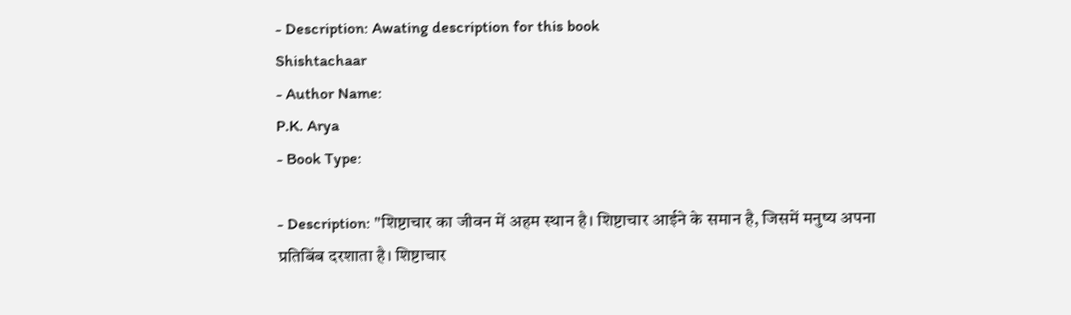- Description: Awating description for this book
Shishtachaar
- Author Name:
P.K. Arya
- Book Type:

- Description: "शिष्टाचार का जीवन में अहम स्थान है। शिष्टाचार आईने के समान है, जिसमें मनुष्य अपना प्रतिबिंब दरशाता है। शिष्टाचार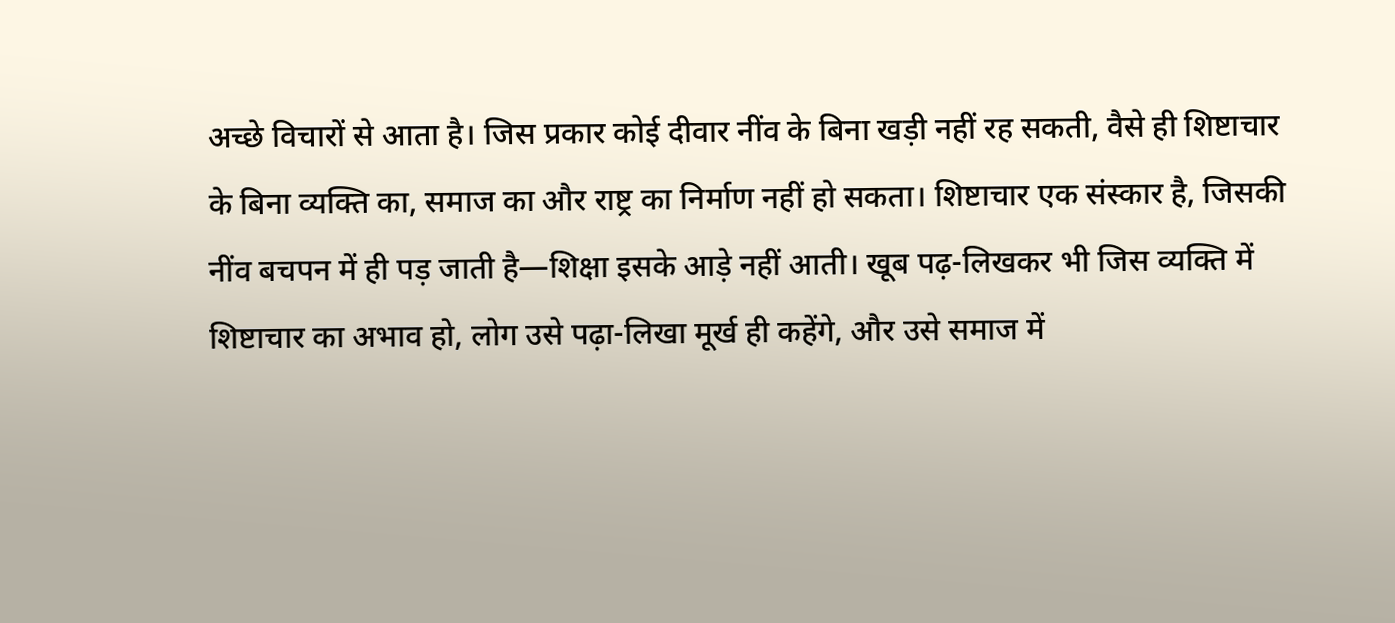अच्छे विचारों से आता है। जिस प्रकार कोई दीवार नींव के बिना खड़ी नहीं रह सकती, वैसे ही शिष्टाचार के बिना व्यक्ति का, समाज का और राष्ट्र का निर्माण नहीं हो सकता। शिष्टाचार एक संस्कार है, जिसकी नींव बचपन में ही पड़ जाती है—शिक्षा इसके आड़े नहीं आती। खूब पढ़-लिखकर भी जिस व्यक्ति में शिष्टाचार का अभाव हो, लोग उसे पढ़ा-लिखा मूर्ख ही कहेंगे, और उसे समाज में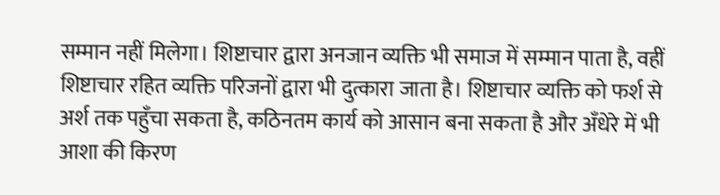सम्मान नहीं मिलेगा। शिष्टाचार द्वारा अनजान व्यक्ति भी समाज में सम्मान पाता है, वहीं शिष्टाचार रहित व्यक्ति परिजनों द्वारा भी दुत्कारा जाता है। शिष्टाचार व्यक्ति को फर्श से अर्श तक पहुँचा सकता है, कठिनतम कार्य को आसान बना सकता है और अँधेरे में भी आशा की किरण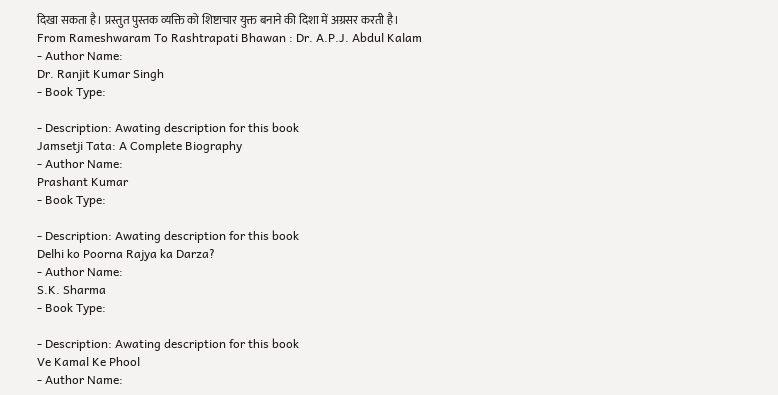दिखा सकता है। प्रस्तुत पुस्तक व्यक्ति को शिष्टाचार युक्त बनाने की दिशा में अग्रसर करती है।
From Rameshwaram To Rashtrapati Bhawan : Dr. A.P.J. Abdul Kalam
- Author Name:
Dr. Ranjit Kumar Singh
- Book Type:

- Description: Awating description for this book
Jamsetji Tata: A Complete Biography
- Author Name:
Prashant Kumar
- Book Type:

- Description: Awating description for this book
Delhi ko Poorna Rajya ka Darza?
- Author Name:
S.K. Sharma
- Book Type:

- Description: Awating description for this book
Ve Kamal Ke Phool
- Author Name: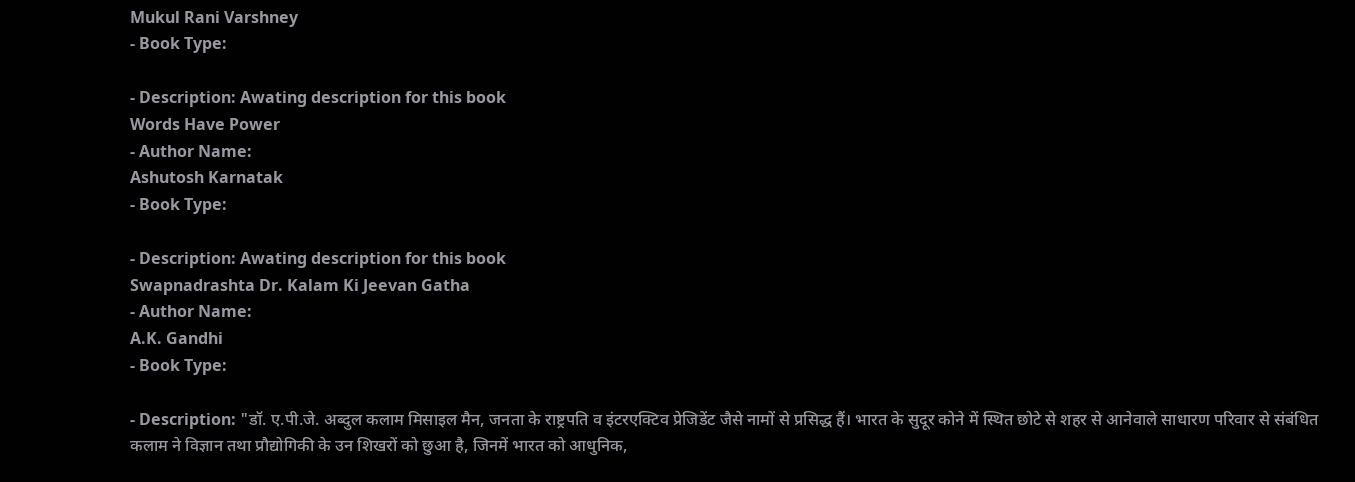Mukul Rani Varshney
- Book Type:

- Description: Awating description for this book
Words Have Power
- Author Name:
Ashutosh Karnatak
- Book Type:

- Description: Awating description for this book
Swapnadrashta Dr. Kalam Ki Jeevan Gatha
- Author Name:
A.K. Gandhi
- Book Type:

- Description: "डॉ. ए.पी.जे. अब्दुल कलाम मिसाइल मैन, जनता के राष्ट्रपति व इंटरएक्टिव प्रेजिडेंट जैसे नामों से प्रसिद्ध हैं। भारत के सुदूर कोने में स्थित छोटे से शहर से आनेवाले साधारण परिवार से संबंधित कलाम ने विज्ञान तथा प्रौद्योगिकी के उन शिखरों को छुआ है, जिनमें भारत को आधुनिक,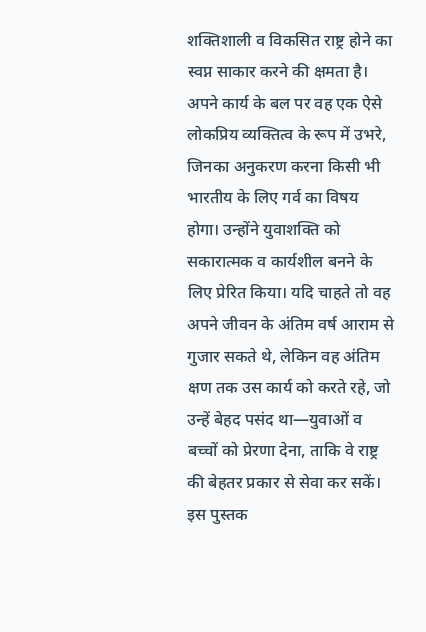शक्तिशाली व विकसित राष्ट्र होने का स्वप्न साकार करने की क्षमता है। अपने कार्य के बल पर वह एक ऐसे लोकप्रिय व्यक्तित्व के रूप में उभरे, जिनका अनुकरण करना किसी भी भारतीय के लिए गर्व का विषय होगा। उन्होंने युवाशक्ति को सकारात्मक व कार्यशील बनने के लिए प्रेरित किया। यदि चाहते तो वह अपने जीवन के अंतिम वर्ष आराम से गुजार सकते थे, लेकिन वह अंतिम क्षण तक उस कार्य को करते रहे, जो उन्हें बेहद पसंद था—युवाओं व बच्चों को प्रेरणा देना, ताकि वे राष्ट्र की बेहतर प्रकार से सेवा कर सकें। इस पुस्तक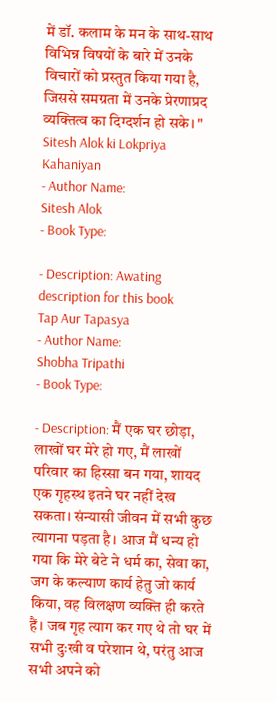में डॉ. कलाम के मन के साथ-साथ विभिन्न विषयों के बारे में उनके विचारों को प्रस्तुत किया गया है, जिससे समग्रता में उनके प्रेरणाप्रद व्यक्तित्व का दिग्दर्शन हो सके। "
Sitesh Alok ki Lokpriya Kahaniyan
- Author Name:
Sitesh Alok
- Book Type:

- Description: Awating description for this book
Tap Aur Tapasya
- Author Name:
Shobha Tripathi
- Book Type:

- Description: मैं एक घर छोड़ा, लाखों घर मेरे हो गए, मैं लाखों परिवार का हिस्सा बन गया, शायद एक गृहस्थ इतने घर नहीं देख सकता। संन्यासी जीवन में सभी कुछ त्यागना पड़ता है। आज मैं धन्य हो गया कि मेरे बेटे ने धर्म का, सेवा का, जग के कल्याण कार्य हेतु जो कार्य किया, वह विलक्षण व्यक्ति ही करते हैं। जब गृह त्याग कर गए थे तो घर में सभी दुःखी व परेशान थे, परंतु आज सभी अपने को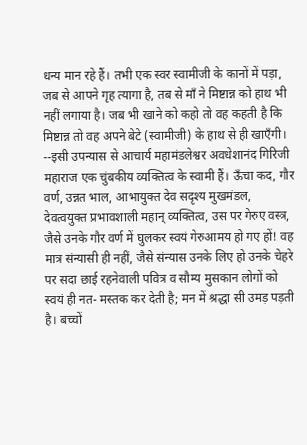धन्य मान रहे हैं। तभी एक स्वर स्वामीजी के कानों में पड़ा, जब से आपने गृह त्यागा है, तब से माँ ने मिष्टान्न को हाथ भी नहीं लगाया है। जब भी खाने को कहो तो वह कहती है कि मिष्टान्न तो वह अपने बेटे (स्वामीजी) के हाथ से ही खाएँगी। --इसी उपन्यास से आचार्य महामंडलेश्वर अवधेशानंद गिरिजी महाराज एक चुंबकीय व्यक्तित्व के स्वामी हैं। ऊँचा कद, गौर वर्ण, उन्नत भाल, आभायुक्त देव सदृश्य मुखमंडल, देवत्वयुक्त प्रभावशाली महान् व्यक्तित्व, उस पर गेरुए वस्त्र, जैसे उनके गौर वर्ण में घुलकर स्वयं गेरुआमय हो गए हों! वह मात्र संन्यासी ही नहीं, जैसे संन्यास उनके लिए हो उनके चेहरे पर सदा छाई रहनेवाली पवित्र व सौम्य मुसकान लोगों को स्वयं ही नत- मस्तक कर देती है; मन में श्रद्धा सी उमड़ पड़ती है। बच्चों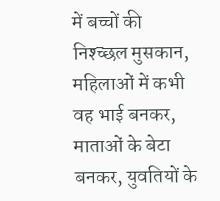में बच्चों की निश्च्छल मुसकान, महिलाओं में कभी वह भाई बनकर, माताओं के बेटा बनकर, युवतियों के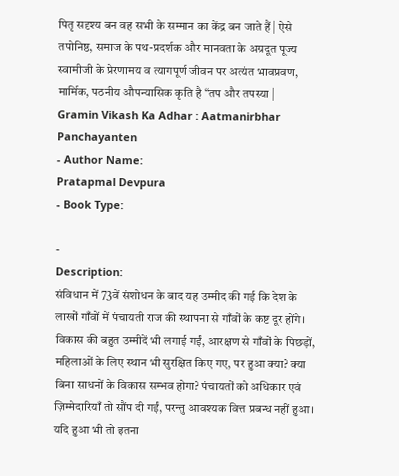पितृ सदृश्य बन वह सभी के सम्मान का केंद्र बन जाते हैं | ऐसे तपोनिष्ठ, समाज के पथ-प्रदर्शक और मानवता के अग्रदूत पूज्य स्वामीजी के प्रेरणामय व त्यागपूर्ण जीवन पर अत्यंत भावप्रवण, मार्मिक, पठनीय औपन्यासिक कृति है “तप और तपस्या |
Gramin Vikash Ka Adhar : Aatmanirbhar Panchayanten
- Author Name:
Pratapmal Devpura
- Book Type:

-
Description:
संविधान में 73वें संशोधन के बाद यह उम्मीद की गई कि देश के लाखों गाँवों में पंचायती राज की स्थापना से गाँवों के कष्ट दूर होंगे। विकास की बहुत उम्मीदें भी लगाई गईं, आरक्षण से गाँवों के पिछड़ों, महिलाओं के लिए स्थान भी सुरक्षित किए गए, पर हुआ क्या? क्या बिना साधनों के विकास सम्भव होगा? पंचायतों को अधिकार एवं ज़िम्मेदारियाँ तो सौंप दी गईं, परन्तु आवश्यक वित्त प्रबन्ध नहीं हुआ। यदि हुआ भी तो इतना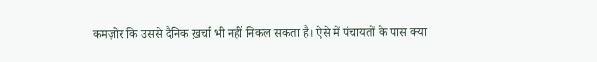कमज़ोर कि उससे दैनिक ख़र्चा भी नहीं निकल सकता है। ऐसे में पंचायतों के पास क्या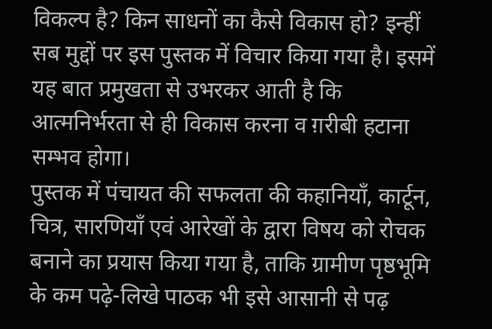विकल्प है? किन साधनों का कैसे विकास हो? इन्हीं सब मुद्दों पर इस पुस्तक में विचार किया गया है। इसमें यह बात प्रमुखता से उभरकर आती है कि आत्मनिर्भरता से ही विकास करना व ग़रीबी हटाना सम्भव होगा।
पुस्तक में पंचायत की सफलता की कहानियाँ, कार्टून, चित्र, सारणियाँ एवं आरेखों के द्वारा विषय को रोचक बनाने का प्रयास किया गया है, ताकि ग्रामीण पृष्ठभूमि के कम पढ़े-लिखे पाठक भी इसे आसानी से पढ़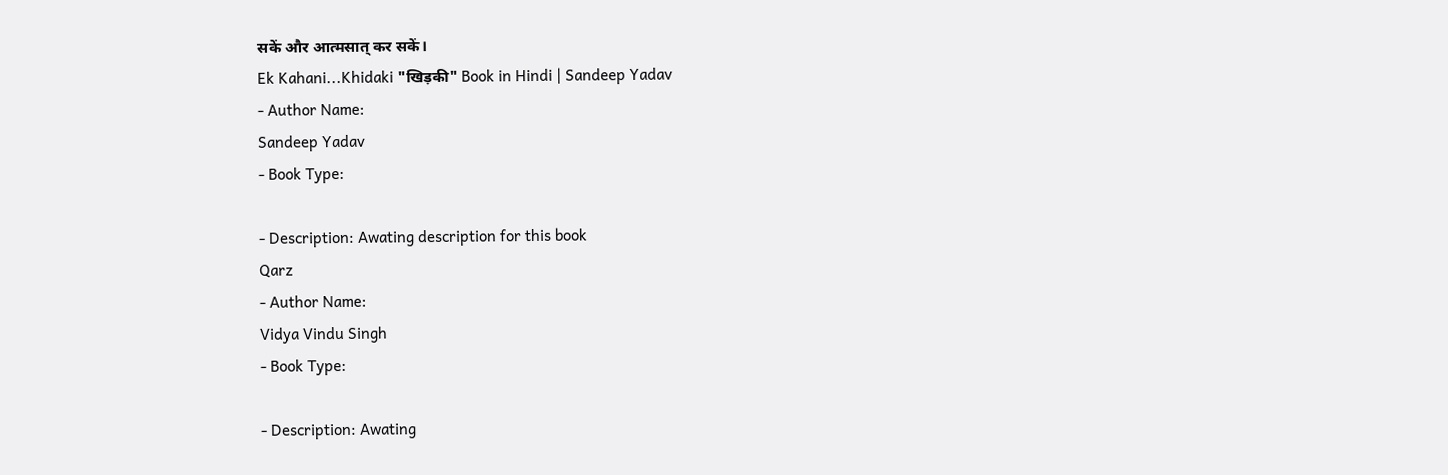सकें और आत्मसात् कर सकें।
Ek Kahani...Khidaki "खिड़की" Book in Hindi | Sandeep Yadav
- Author Name:
Sandeep Yadav
- Book Type:

- Description: Awating description for this book
Qarz
- Author Name:
Vidya Vindu Singh
- Book Type:

- Description: Awating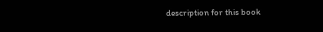description for this book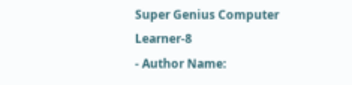Super Genius Computer Learner-8
- Author Name: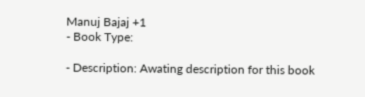Manuj Bajaj +1
- Book Type:

- Description: Awating description for this book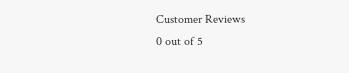Customer Reviews
0 out of 5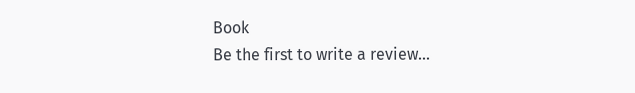Book
Be the first to write a review...